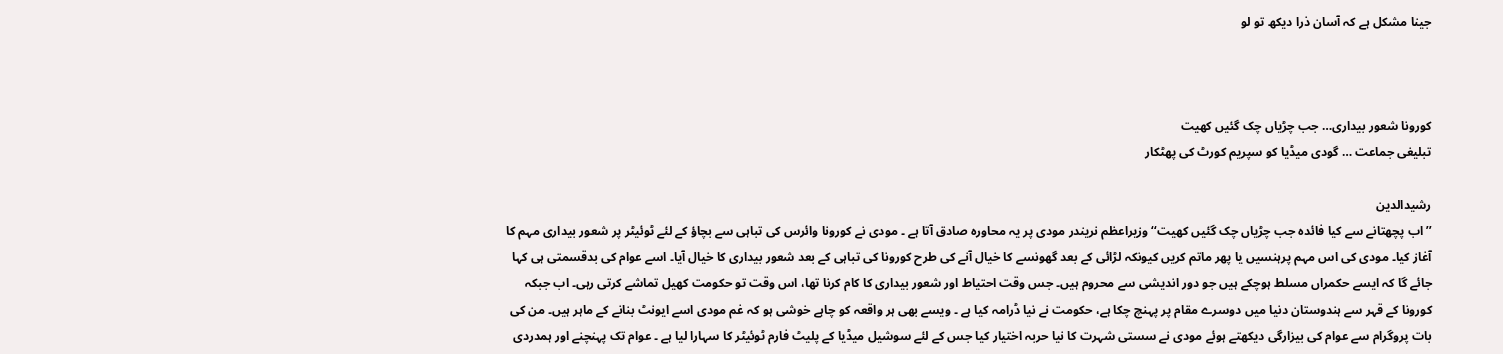جینا مشکل ہے کہ آسان ذرا دیکھ تو لو



کورونا شعور بیداری… جب چڑیاں چک گئیں کھیت
تبلیغی جماعت … گودی میڈیا کو سپریم کورٹ کی پھٹکار

رشیدالدین
’’اب پچھتانے سے کیا فائدہ جب چڑیاں چک گئیں کھیت‘‘ وزیراعظم نریندر مودی پر یہ محاورہ صادق آتا ہے ۔ مودی نے کورونا وائرس کی تباہی سے بچاؤ کے لئے ٹوئیٹر پر شعور بیداری مہم کا آغاز کیا۔ مودی کی اس مہم پرہنسیں یا پھر ماتم کریں کیونکہ لڑائی کے بعد گھونسے کا خیال آنے کی طرح کورونا کی تباہی کے بعد شعور بیداری کا خیال آیا۔ اسے عوام کی بدقسمتی ہی کہا جائے گا کہ ایسے حکمراں مسلط ہوچکے ہیں جو دور اندیشی سے محروم ہیں۔ جس وقت احتیاط اور شعور بیداری کا کام کرنا تھا، اس وقت تو حکومت کھیل تماشے کرتی رہی۔ اب جبکہ کورونا کے قہر سے ہندوستان دنیا میں دوسرے مقام پر پہنچ چکا ہے، حکومت نے نیا ڈرامہ کیا ہے ۔ ویسے بھی ہر واقعہ کو چاہے خوشی ہو کہ غم مودی اسے ایونٹ بنانے کے ماہر ہیں۔ من کی بات پروگرام سے عوام کی بیزارگی دیکھتے ہوئے مودی نے سستی شہرت کا نیا حربہ اختیار کیا جس کے لئے سوشیل میڈیا کے پلیٹ فارم ٹوئیٹر کا سہارا لیا ہے ۔ عوام تک پہنچنے اور ہمدردی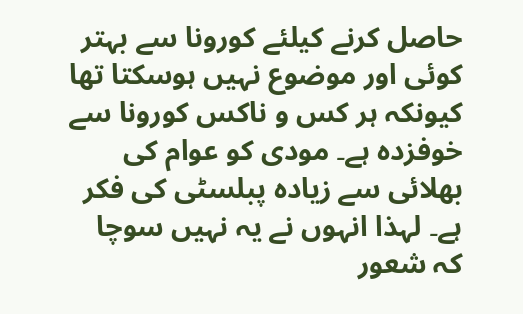حاصل کرنے کیلئے کورونا سے بہتر کوئی اور موضوع نہیں ہوسکتا تھا کیونکہ ہر کس و ناکس کورونا سے خوفزدہ ہے۔ مودی کو عوام کی بھلائی سے زیادہ پبلسٹی کی فکر ہے۔ لہذا انہوں نے یہ نہیں سوچا کہ شعور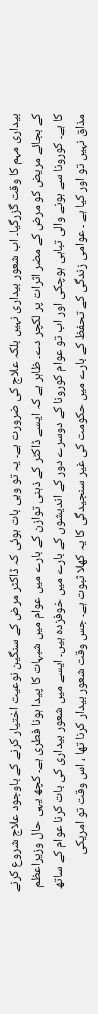بیداری مہم کا وقت گزرگیا۔ اب شعور بیداری نہیں بلکہ علاج کی ضرورت ہے۔ یہ تو وہی بات ہوئی کہ ڈاکٹر مرض کے سنگین نوعیت اختیار کرنے کے باوجود علاج شروع کرنے کے بجائے مریض کو مرض کے مضر اثرات پر لکچر دے۔ ظاہر ہے کہ ایسے ڈاکٹر کے ذہنی توازن کے بارے میں عوام میں شبہات کا پیدا ہونا فطری ہے۔ کچھ یہی حال وزیراعظم کا ہے۔ کورونا سے ہونے والی تباہی ہوچکی اور اب تو عوام کورونا کے دوسرے دور کے اندیشوں کے بارے میں خوفزدہ ہیں۔ ایسے میں شعور بیداری کی بات کرنا عوام کے ساتھ مذاق نہیں تو اور کیا ہے ۔ عوامی زندگی کے تحفظ کے بارے میں حکومت کی غیر سنجیدگی کا یہ کھلا ثبوت ہے۔ جس وقت شعور بیدار کرنا تھا ، اس وقت تو امریکی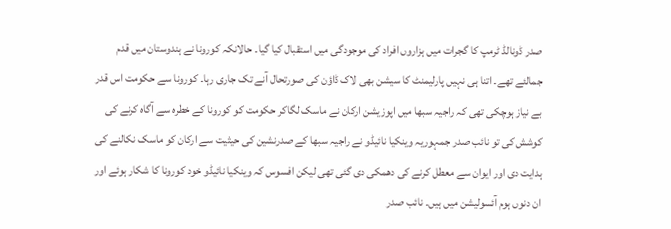صدر ڈونالڈ ٹرمپ کا گجرات میں ہزاروں افراد کی موجودگی میں استقبال کیا گیا۔ حالانکہ کورونا نے ہندوستان میں قدم جمالئے تھے۔ اتنا ہی نہیں پارلیمنٹ کا سیشن بھی لاک ڈاؤن کی صورتحال آنے تک جاری رہا۔ کورونا سے حکومت اس قدر بے نیاز ہوچکی تھی کہ راجیہ سبھا میں اپوزیشن ارکان نے ماسک لگاکر حکومت کو کورونا کے خطرہ سے آگاہ کرنے کی کوشش کی تو نائب صدر جمہوریہ وینکیا نائیڈو نے راجیہ سبھا کے صدرنشین کی حیثیت سے ارکان کو ماسک نکالنے کی ہدایت دی اور ایوان سے معطل کرنے کی دھمکی دی گئی تھی لیکن افسوس کہ وینکیا نائیڈو خود کورونا کا شکار ہوئے اور ان دنوں ہوم آئسولیشن میں ہیں۔ نائب صدر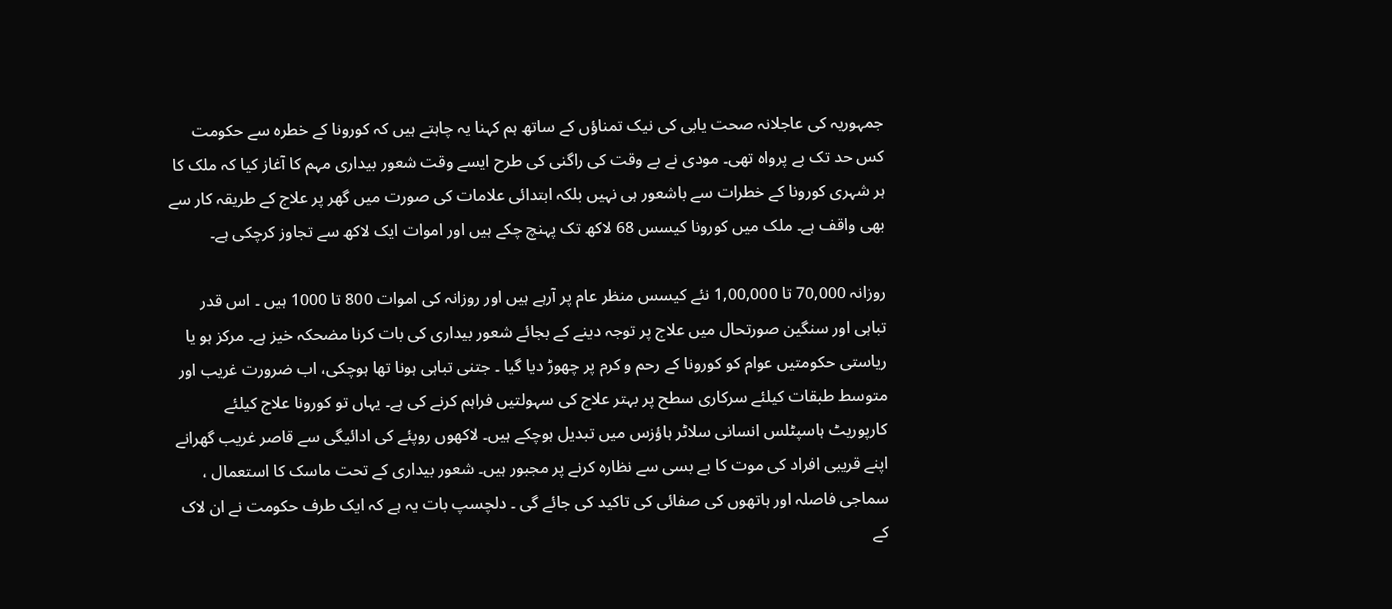جمہوریہ کی عاجلانہ صحت یابی کی نیک تمناؤں کے ساتھ ہم کہنا یہ چاہتے ہیں کہ کورونا کے خطرہ سے حکومت کس حد تک بے پرواہ تھی۔ مودی نے بے وقت کی راگنی کی طرح ایسے وقت شعور بیداری مہم کا آغاز کیا کہ ملک کا ہر شہری کورونا کے خطرات سے باشعور ہی نہیں بلکہ ابتدائی علامات کی صورت میں گھر پر علاج کے طریقہ کار سے بھی واقف ہے۔ ملک میں کورونا کیسس 68 لاکھ تک پہنچ چکے ہیں اور اموات ایک لاکھ سے تجاوز کرچکی ہے۔

روزانہ 70,000 تا 1,00,000 نئے کیسس منظر عام پر آرہے ہیں اور روزانہ کی اموات 800 تا 1000 ہیں ۔ اس قدر تباہی اور سنگین صورتحال میں علاج پر توجہ دینے کے بجائے شعور بیداری کی بات کرنا مضحکہ خیز ہے۔ مرکز ہو یا ریاستی حکومتیں عوام کو کورونا کے رحم و کرم پر چھوڑ دیا گیا ۔ جتنی تباہی ہونا تھا ہوچکی، اب ضرورت غریب اور متوسط طبقات کیلئے سرکاری سطح پر بہتر علاج کی سہولتیں فراہم کرنے کی ہے۔ یہاں تو کورونا علاج کیلئے کارپوریٹ ہاسپٹلس انسانی سلاٹر ہاؤزس میں تبدیل ہوچکے ہیں۔ لاکھوں روپئے کی ادائیگی سے قاصر غریب گھرانے اپنے قریبی افراد کی موت کا بے بسی سے نظارہ کرنے پر مجبور ہیں۔ شعور بیداری کے تحت ماسک کا استعمال ، سماجی فاصلہ اور ہاتھوں کی صفائی کی تاکید کی جائے گی ۔ دلچسپ بات یہ ہے کہ ایک طرف حکومت نے ان لاک کے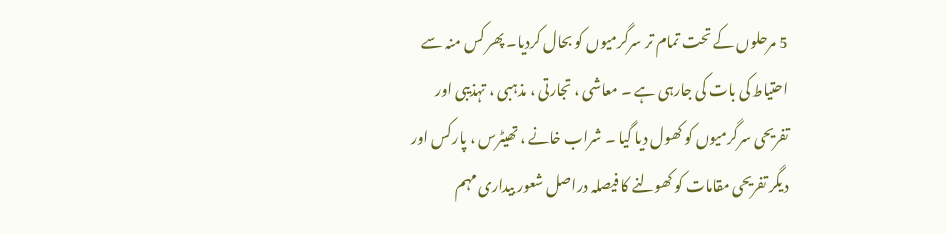5 مرحلوں کے تحت تمام تر سرگرمیوں کو بحال کردیا۔ پھر کس منہ سے احتیاط کی بات کی جارہی ہے ۔ معاشی ، تجارتی ، مذہبی ، تہذیبی اور تفریحی سرگرمیوں کو کھول دیا گیا ۔ شراب خانے ، تھیٹرس ، پارکس اور دیگر تفریحی مقامات کو کھولنے کا فیصلہ دراصل شعور بیداری مہم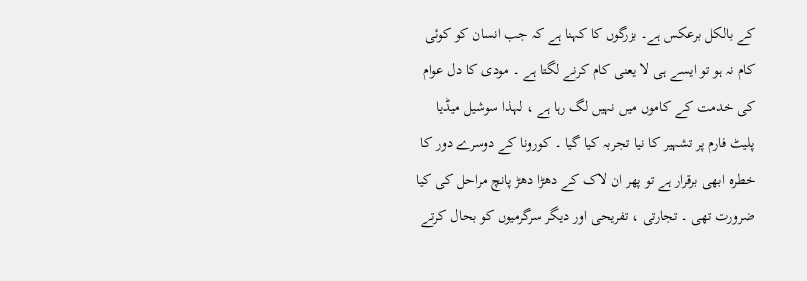کے بالکل برعکس ہے۔ بزرگوں کا کہنا ہے کہ جب انسان کو کوئی کام نہ ہو تو ایسے ہی لا یعنی کام کرنے لگتا ہے ۔ مودی کا دل عوام کی خدمت کے کاموں میں نہیں لگ رہا ہے ، لہذا سوشیل میڈیا پلیٹ فارم پر تشہیر کا نیا تجربہ کیا گیا ۔ کورونا کے دوسرے دور کا خطرہ ابھی برقرار ہے تو پھر ان لاک کے دھڑا دھڑ پانچ مراحل کی کیا ضرورت تھی ۔ تجارتی ، تفریحی اور دیگر سرگرمیوں کو بحال کرتے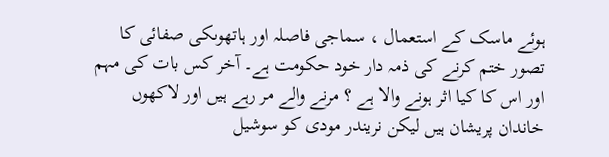ہوئے ماسک کے استعمال ، سماجی فاصلہ اور ہاتھوںکی صفائی کا تصور ختم کرنے کی ذمہ دار خود حکومت ہے۔ آخر کس بات کی مہم اور اس کا کیا اثر ہونے والا ہے ؟ مرنے والے مر رہے ہیں اور لاکھوں خاندان پریشان ہیں لیکن نریندر مودی کو سوشیل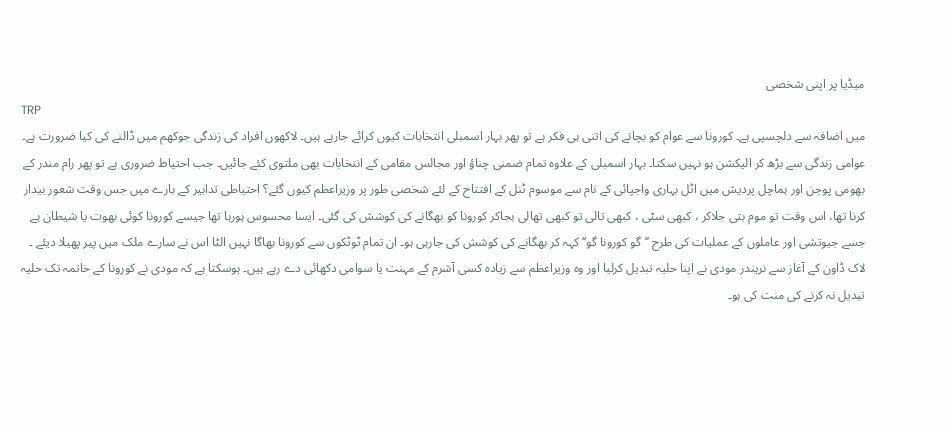میڈیا پر اپنی شخصی
TRP
میں اضافہ سے دلچسپی ہے۔ کورونا سے عوام کو بچانے کی اتنی ہی فکر ہے تو پھر بہار اسمبلی انتخابات کیوں کرائے جارہے ہیں۔ لاکھوں افراد کی زندگی جوکھم میں ڈالنے کی کیا ضرورت ہے۔ عوامی زندگی سے بڑھ کر الیکشن ہو نہیں سکتا۔ بہار اسمبلی کے علاوہ تمام ضمنی چناؤ اور مجالس مقامی کے انتخابات بھی ملتوی کئے جائیں۔ جب احتیاط ضروری ہے تو پھر رام مندر کے بھومی پوجن اور ہماچل پردیش میں اٹل بہاری واجپائی کے نام سے موسوم ٹنل کے افتتاح کے لئے شخصی طور پر وزیراعظم کیوں گئے؟ احتیاطی تدابیر کے بارے میں جس وقت شعور بیدار کرنا تھا، اس وقت تو موم بتی جلاکر ، کبھی سٹی ، کبھی تالی تو کبھی تھالی بجاکر کورونا کو بھگانے کی کوشش کی گئی۔ ایسا محسوس ہورہا تھا جیسے کورونا کوئی بھوت یا شیطان ہے جسے جیوتشی اور عاملوں کے عملیات کی طرح ’’گو کورونا گو‘‘ کہہ کر بھگانے کی کوشش کی جارہی ہو۔ ان تمام ٹوٹکوں سے کورونا بھاگا نہیں الٹا اس نے سارے ملک میں پیر پھیلا دیئے ۔ لاک ڈاون کے آغاز سے نریندر مودی نے اپنا حلیہ تبدیل کرلیا اور وہ وزیراعظم سے زیادہ کسی آشرم کے مہنت یا سوامی دکھائی دے رہے ہیں۔ ہوسکتا ہے کہ مودی نے کورونا کے خاتمہ تک حلیہ تبدیل نہ کرنے کی منت کی ہو۔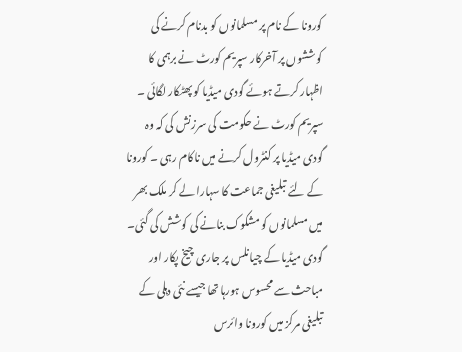کورونا کے نام پر مسلمانوں کو بدنام کرنے کی کوششوں پر آخرکار سپریم کورٹ نے برہمی کا اظہار کرتے ہوئے گودی میڈیا کو پھٹکار لگائی ۔ سپریم کورٹ نے حکومت کی سرزنش کی کہ وہ گودی میڈیا پر کنٹرول کرنے میں ناکام رہی ۔ کورونا کے لئے تبلیغی جماعت کا سہارا لے کر ملک بھر میں مسلمانوں کو مشکوک بنانے کی کوشش کی گئی۔ گودی میڈیا کے چیانلس پر جاری چیخ پکار اور مباحث سے محسوس ہورہا تھا جیسے نئی دہلی کے تبلیغی مرکز میں کورونا وائرس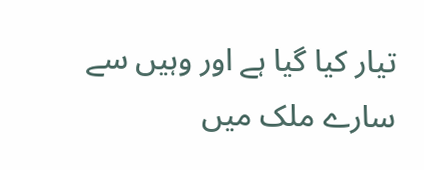تیار کیا گیا ہے اور وہیں سے سارے ملک میں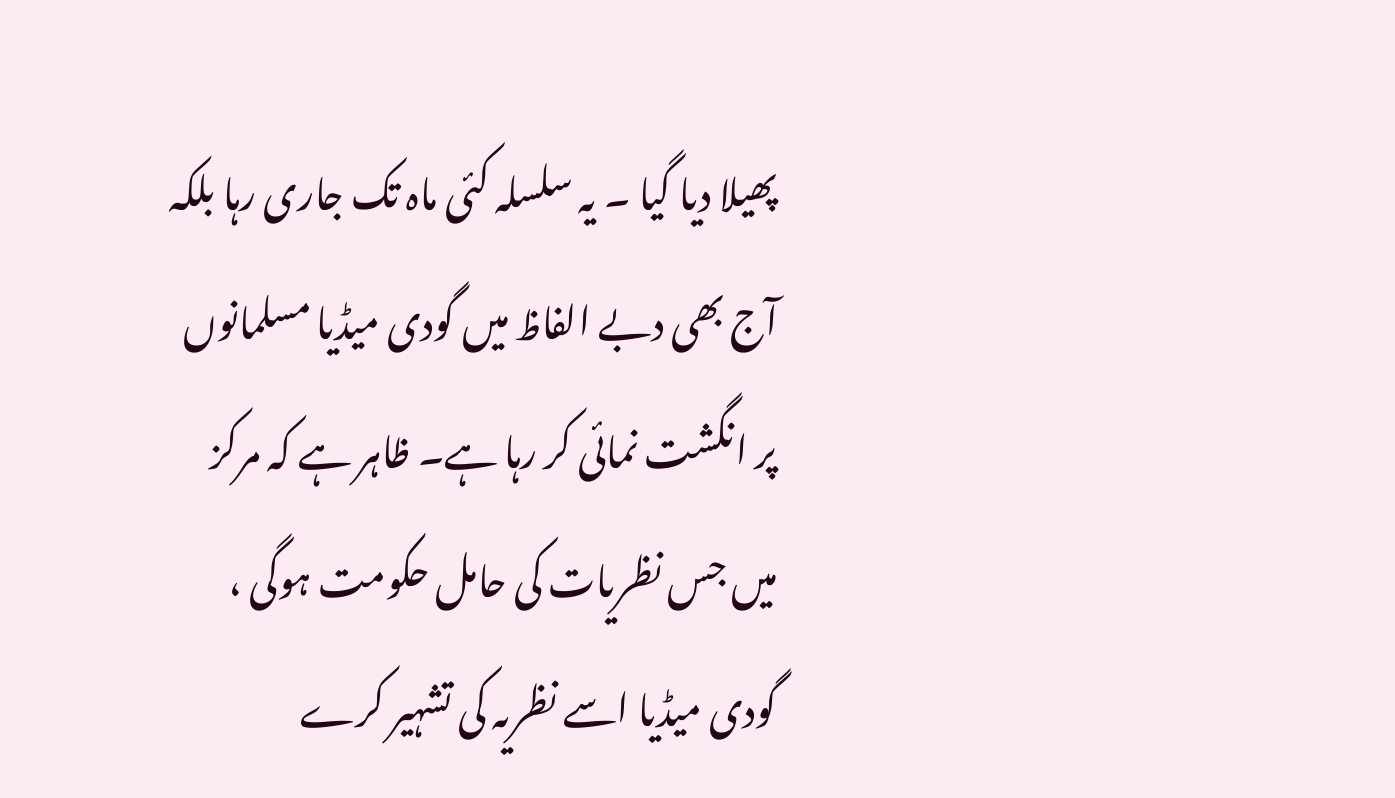پھیلا دیا گیا ۔ یہ سلسلہ کئی ماہ تک جاری رہا بلکہ آج بھی دبے الفاظ میں گودی میڈیا مسلمانوں پر انگشت نمائی کر رہا ہے۔ ظاہر ہے کہ مرکز میں جس نظریات کی حامل حکومت ہوگی ، گودی میڈیا اسے نظریہ کی تشہیر کرے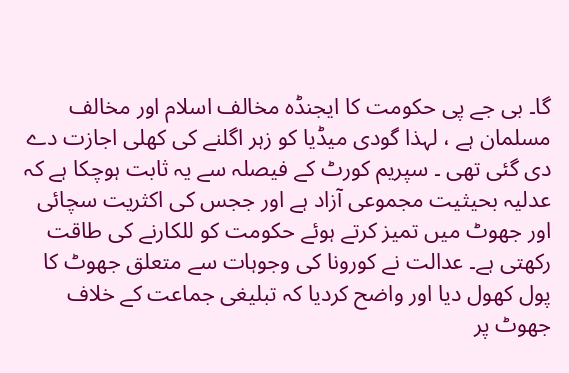گا۔ بی جے پی حکومت کا ایجنڈہ مخالف اسلام اور مخالف مسلمان ہے ، لہذا گودی میڈیا کو زہر اگلنے کی کھلی اجازت دے دی گئی تھی ۔ سپریم کورٹ کے فیصلہ سے یہ ثابت ہوچکا ہے کہ عدلیہ بحیثیت مجموعی آزاد ہے اور ججس کی اکثریت سچائی اور جھوٹ میں تمیز کرتے ہوئے حکومت کو للکارنے کی طاقت رکھتی ہے۔ عدالت نے کورونا کی وجوہات سے متعلق جھوٹ کا پول کھول دیا اور واضح کردیا کہ تبلیغی جماعت کے خلاف جھوٹ پر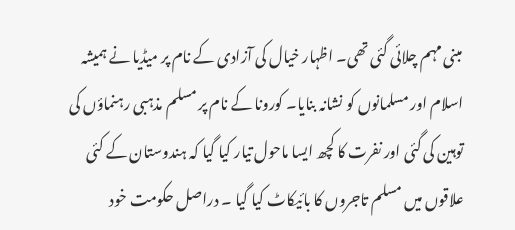مبنی مہم چلائی گئی تھی۔ اظہار خیال کی آزادی کے نام پر میڈیا نے ہمیشہ اسلام اور مسلمانوں کو نشانہ بنایا۔ کورونا کے نام پر مسلم مذہبی رہنماؤں کی توہین کی گئی اور نفرت کا کچھ ایسا ماحول تیار کیا گیا کہ ہندوستان کے کئی علاقوں میں مسلم تاجروں کا بائیکاٹ کیا گیا ۔ دراصل حکومت خود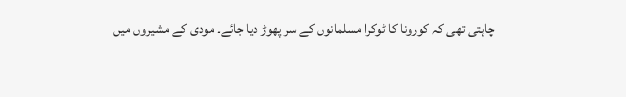چاہتی تھی کہ کورونا کا ٹوکرا مسلمانوں کے سر پھوڑ دیا جائے۔ مودی کے مشیروں میں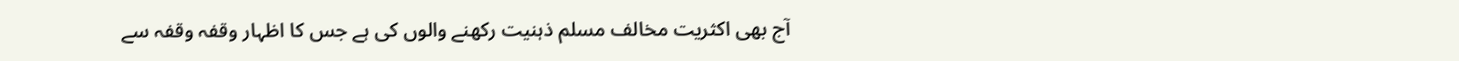آج بھی اکثریت مخالف مسلم ذہنیت رکھنے والوں کی ہے جس کا اظہار وقفہ وقفہ سے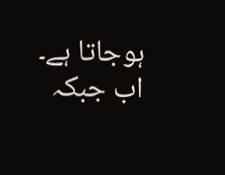ہوجاتا ہے۔ اب جبکہ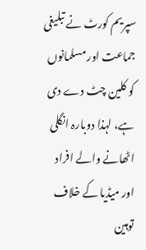سپریم کورٹ نے تبلیغی جماعت اور مسلمانوں کو کلین چٹ دے دی ہے، لہذا دوبارہ انگلی اٹھانے والے افراد اور میڈیا کے خلاف توہین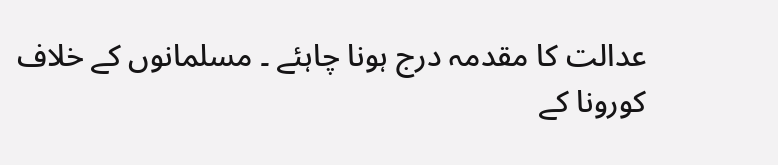عدالت کا مقدمہ درج ہونا چاہئے ۔ مسلمانوں کے خلاف کورونا کے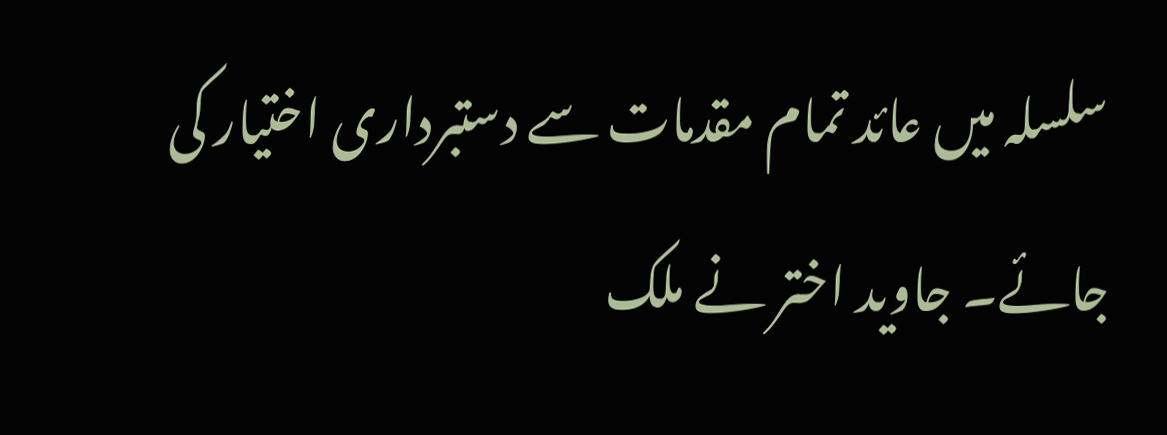سلسلہ میں عائد تمام مقدمات سے دستبرداری اختیار کی جائے۔ جاوید اختر نے ملک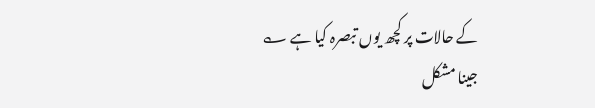کے حالات پر کچھ یوں تبصرہ کیا ہے ؎
جینا مشکل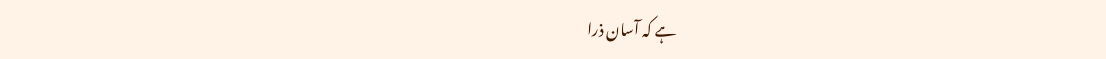ہے کہ آسان ذرا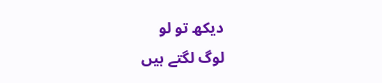دیکھ تو لو
لوگ لگتے ہیں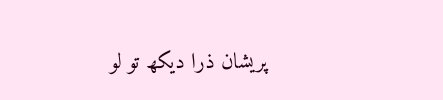پریشان ذرا دیکھ تو لو